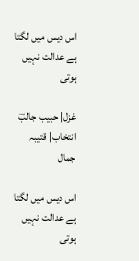اس دیس میں لگتا ہے عدالت نہیں ہوتی

غزل| حبیب جالبؔ انتخاب| قتیبہ جمال

اس دیس میں لگتا ہے عدالت نہیں ہوتی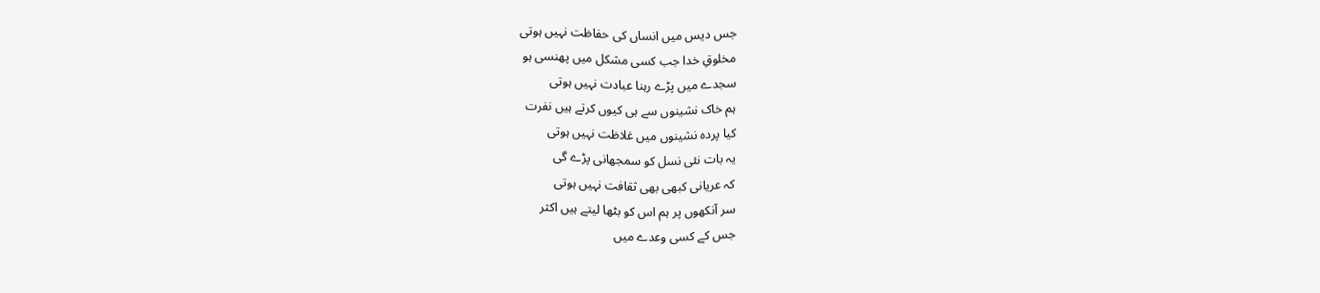جس دیس میں انساں کی حفاظت نہیں ہوتی
مخلوقِ خدا جب کسی مشکل میں پھنسی ہو
سجدے میں پڑے رہنا عبادت نہیں ہوتی
ہم خاک نشینوں سے ہی کیوں کرتے ہیں نفرت
کیا پردہ نشینوں میں غلاظت نہیں ہوتی
یہ بات نئی نسل کو سمجھانی پڑے گی
کہ عریانی کبھی بھی ثقافت نہیں ہوتی
سر آنکھوں پر ہم اس کو بٹھا لیتے ہیں اکثر
جس کے کسی وعدے میں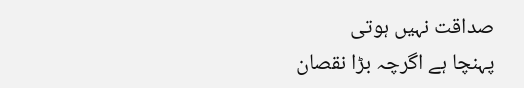صداقت نہیں ہوتی
پہنچا ہے اگرچہ بڑا نقصان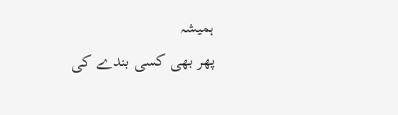ہمیشہ
پھر بھی کسی بندے کی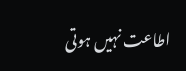اطاعت نہیں ہوتی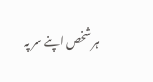ہر شخص اپنے سر پہ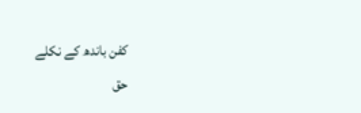کفن باندھ کے نکلے
حق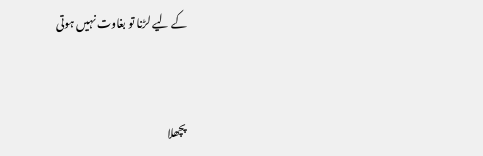کے لیے لڑنا تو بغاوت نہیں ہوتی


پچھلا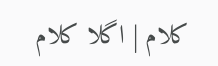کلام | اگلا کلام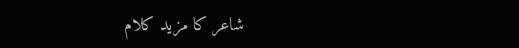شاعر کا مزید کلام